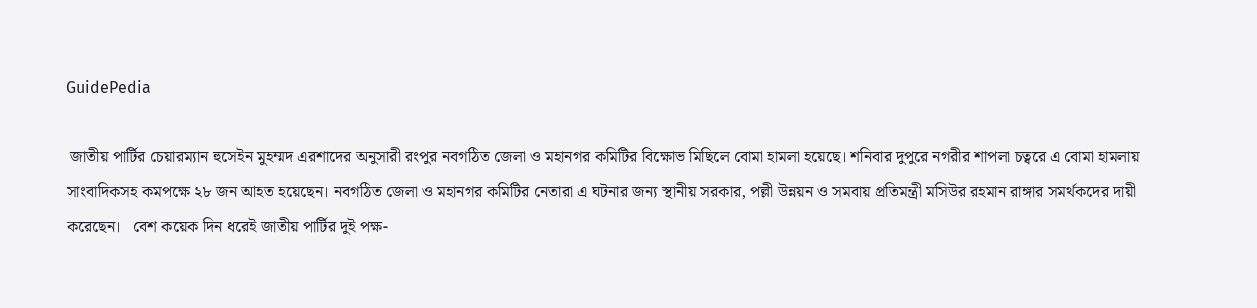GuidePedia

 জাতীয় পার্টির চেয়ারম্যান হুসেইন মুহম্মদ এরশাদের অনুসারী রংপুর নবগঠিত জেলা ও মহানগর কমিটির বিক্ষোভ মিছিলে বোমা হামলা হয়েছে। শনিবার দুপুরে নগরীর শাপলা চত্বরে এ বোমা হামলায় সাংবাদিকসহ কমপক্ষে ২৮ জন আহত হয়েছেন। নবগঠিত জেলা ও মহানগর কমিটির নেতারা এ ঘটনার জন্য স্থানীয় সরকার, পল্লী উন্নয়ন ও সমবায় প্রতিমন্ত্রী মসিউর রহমান রাঙ্গার সমর্থকদের দায়ী করেছেন।   বেশ কয়েক দিন ধরেই জাতীয় পার্টির দুই পক্ষ-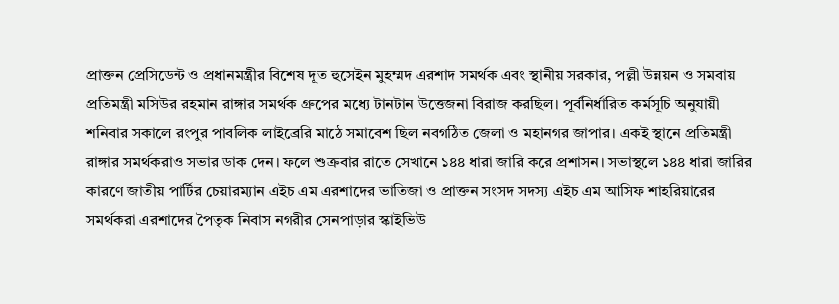প্রাক্তন প্রেসিডেন্ট ও প্রধানমন্ত্রীর বিশেষ দূত হুসেইন মুহম্মদ এরশাদ সমর্থক এবং স্থানীয় সরকার, পল্লী উন্নয়ন ও সমবায় প্রতিমন্ত্রী মসিউর রহমান রাঙ্গার সমর্থক গ্রুপের মধ্যে টানটান উত্তেজনা বিরাজ করছিল। পূর্বনির্ধারিত কর্মসূচি অনুযায়ী শনিবার সকালে রংপুর পাবলিক লাইব্রেরি মাঠে সমাবেশ ছিল নবগঠিত জেলা ও মহানগর জাপার। একই স্থানে প্রতিমন্ত্রী রাঙ্গার সমর্থকরাও সভার ডাক দেন। ফলে শুক্রবার রাতে সেখানে ১৪৪ ধারা জারি করে প্রশাসন। সভাস্থলে ১৪৪ ধারা জারির কারণে জাতীয় পার্টির চেয়ারম্যান এইচ এম এরশাদের ভাতিজা ও প্রাক্তন সংসদ সদস্য এইচ এম আসিফ শাহরিয়ারের সমর্থকরা এরশাদের পৈতৃক নিবাস নগরীর সেনপাড়ার স্কাইভিউ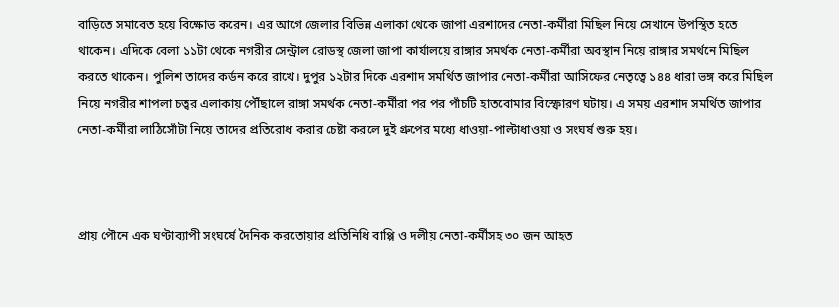বাড়িতে সমাবেত হয়ে বিক্ষোভ করেন। এর আগে জেলার বিভিন্ন এলাকা থেকে জাপা এরশাদের নেতা-কর্মীরা মিছিল নিয়ে সেখানে উপস্থিত হতে থাকেন। এদিকে বেলা ১১টা থেকে নগরীর সেন্ট্রাল রোডস্থ জেলা জাপা কার্যালয়ে রাঙ্গার সমর্থক নেতা-কর্মীরা অবস্থান নিয়ে রাঙ্গার সমর্থনে মিছিল করতে থাকেন। পুলিশ তাদের কর্ডন করে রাখে। দুপুর ১২টার দিকে এরশাদ সমর্থিত জাপার নেতা-কর্মীরা আসিফের নেতৃত্বে ১৪৪ ধারা ভঙ্গ করে মিছিল নিয়ে নগরীর শাপলা চত্বর এলাকায় পৌঁছালে রাঙ্গা সমর্থক নেতা-কর্মীরা পর পর পাঁচটি হাতবোমার বিস্ফোরণ ঘটায়। এ সময় এরশাদ সমর্থিত জাপার নেতা-কর্মীরা লাঠিসোঁটা নিয়ে তাদের প্রতিরোধ করার চেষ্টা করলে দুই গ্রুপের মধ্যে ধাওয়া-পাল্টাধাওয়া ও সংঘর্ষ শুরু হয়।



প্রায় পৌনে এক ঘণ্টাব্যাপী সংঘর্ষে দৈনিক করতোয়ার প্রতিনিধি বাপ্পি ও দলীয় নেতা-কর্মীসহ ৩০ জন আহত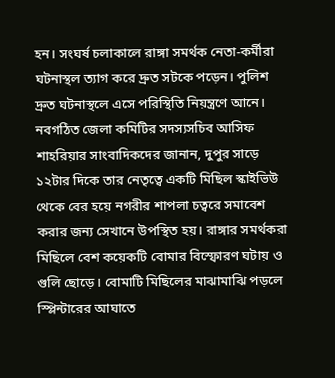হন। সংঘর্ষ চলাকালে রাঙ্গা সমর্থক নেতা-কর্মীরা ঘটনাস্থল ত্যাগ করে দ্রুত সটকে পড়েন। পুলিশ দ্রুত ঘটনাস্থলে এসে পরিস্থিতি নিয়ন্ত্রণে আনে। নবগঠিত জেলা কমিটির সদস্যসচিব আসিফ শাহরিয়ার সাংবাদিকদের জানান, দুপুর সাড়ে ১২টার দিকে তার নেতৃত্বে একটি মিছিল স্কাইভিউ থেকে বের হয়ে নগরীর শাপলা চত্বরে সমাবেশ করার জন্য সেখানে উপস্থিত হয়। রাঙ্গার সমর্থকরা মিছিলে বেশ কয়েকটি বোমার বিস্ফোরণ ঘটায় ও গুলি ছোড়ে। বোমাটি মিছিলের মাঝামাঝি পড়লে স্প্লিন্টারের আঘাতে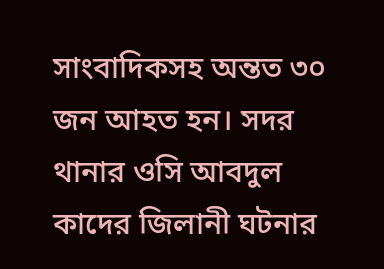সাংবাদিকসহ অন্তত ৩০ জন আহত হন। সদর থানার ওসি আবদুল কাদের জিলানী ঘটনার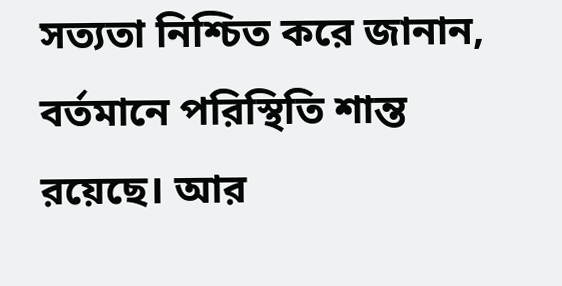সত্যতা নিশ্চিত করে জানান, বর্তমানে পরিস্থিতি শান্ত রয়েছে। আর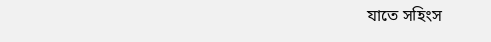যাতে সহিংস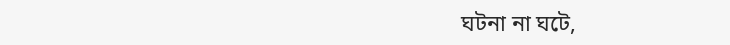ঘটনা না ঘটে,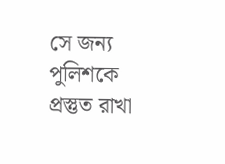সে জন্য পুলিশকে প্রস্তুত রাখা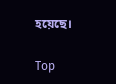হয়েছে।

Top